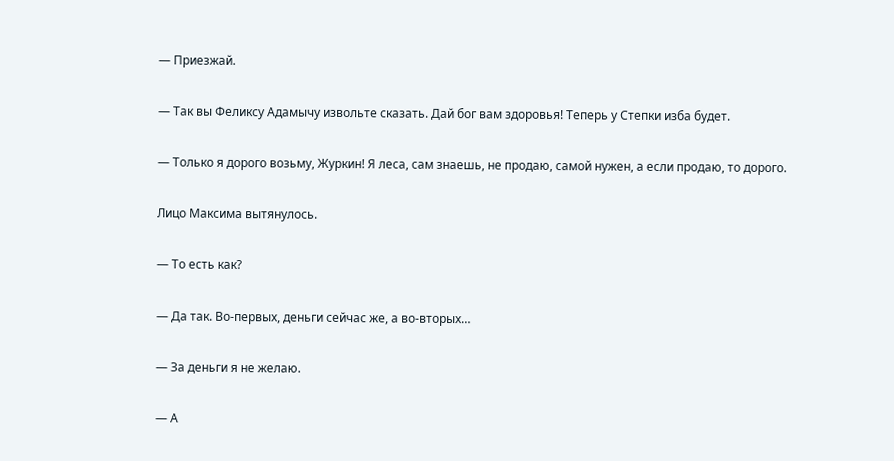— Приезжай.

— Так вы Феликсу Адамычу извольте сказать. Дай бог вам здоровья! Теперь у Степки изба будет.

— Только я дорого возьму, Журкин! Я леса, сам знаешь, не продаю, самой нужен, а если продаю, то дорого.

Лицо Максима вытянулось.

— То есть как?

— Да так. Во-первых, деньги сейчас же, а во-вторых…

— За деньги я не желаю.

— А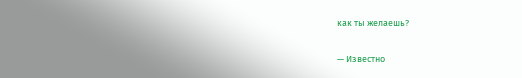как ты желаешь?

— Известно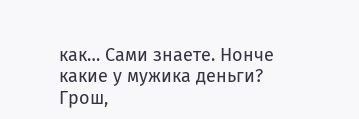как… Сами знаете. Нонче какие у мужика деньги? Грош,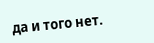да и того нет.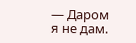— Даром я не дам.